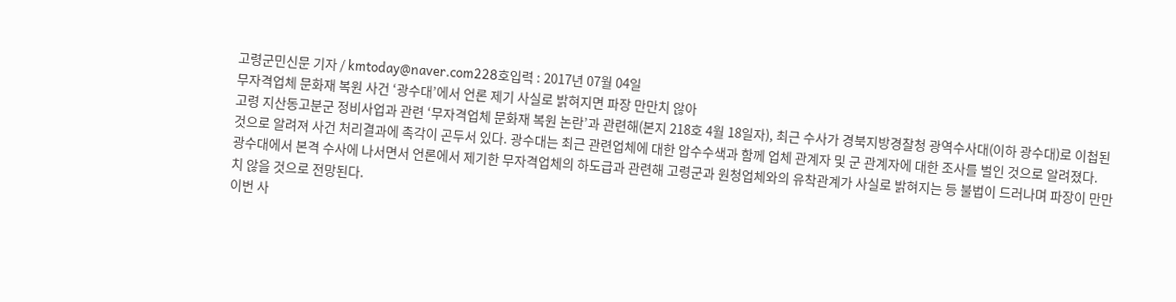고령군민신문 기자 / kmtoday@naver.com228호입력 : 2017년 07월 04일
무자격업체 문화재 복원 사건 ‘광수대’에서 언론 제기 사실로 밝혀지면 파장 만만치 않아
고령 지산동고분군 정비사업과 관련 ‘무자격업체 문화재 복원 논란’과 관련해(본지 218호 4월 18일자), 최근 수사가 경북지방경찰청 광역수사대(이하 광수대)로 이첩된 것으로 알려져 사건 처리결과에 촉각이 곤두서 있다. 광수대는 최근 관련업체에 대한 압수수색과 함께 업체 관계자 및 군 관계자에 대한 조사를 벌인 것으로 알려졌다.
광수대에서 본격 수사에 나서면서 언론에서 제기한 무자격업체의 하도급과 관련해 고령군과 원청업체와의 유착관계가 사실로 밝혀지는 등 불법이 드러나며 파장이 만만치 않을 것으로 전망된다.
이번 사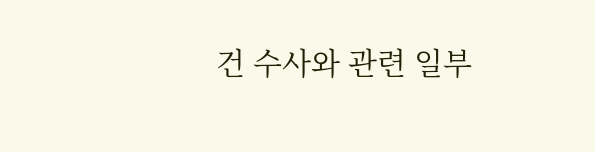건 수사와 관련 일부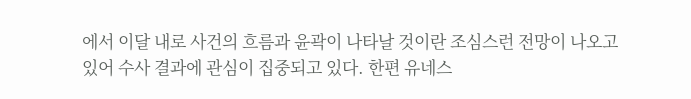에서 이달 내로 사건의 흐름과 윤곽이 나타날 것이란 조심스런 전망이 나오고 있어 수사 결과에 관심이 집중되고 있다. 한편 유네스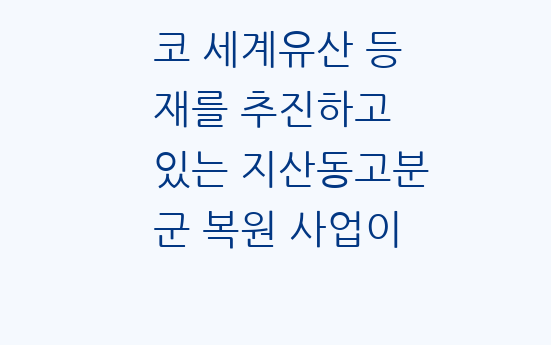코 세계유산 등재를 추진하고 있는 지산동고분군 복원 사업이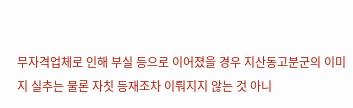무자격업체로 인해 부실 등으로 이어졌을 경우 지산동고분군의 이미지 실추는 물론 자칫 등재조차 이뤄지지 않는 것 아니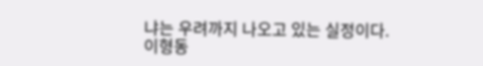냐는 우려까지 나오고 있는 실정이다. 이형동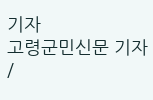기자
고령군민신문 기자 /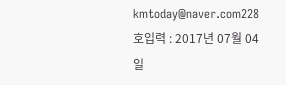kmtoday@naver.com228호입력 : 2017년 07월 04일